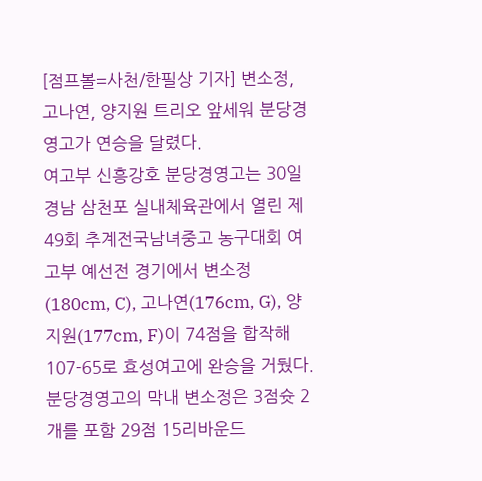[점프볼=사천/한필상 기자] 변소정, 고나연, 양지원 트리오 앞세워 분당경영고가 연승을 달렸다.
여고부 신흥강호 분당경영고는 30일 경남 삼천포 실내체육관에서 열린 제49회 추계전국남녀중고 농구대회 여고부 예선전 경기에서 변소정(180cm, C), 고나연(176cm, G), 양지원(177cm, F)이 74점을 합작해 107-65로 효성여고에 완승을 거뒀다.
분당경영고의 막내 변소정은 3점슛 2개를 포함 29점 15리바운드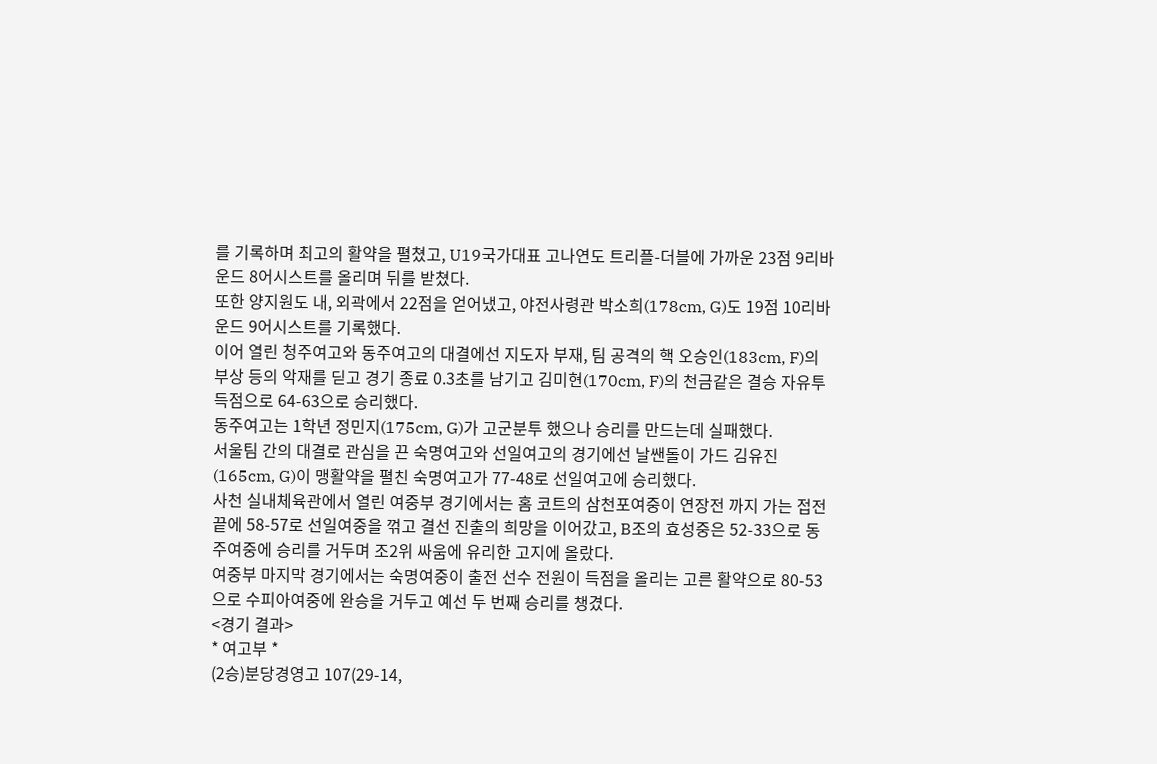를 기록하며 최고의 활약을 펼쳤고, U19국가대표 고나연도 트리플-더블에 가까운 23점 9리바운드 8어시스트를 올리며 뒤를 받쳤다.
또한 양지원도 내, 외곽에서 22점을 얻어냈고, 야전사령관 박소희(178cm, G)도 19점 10리바운드 9어시스트를 기록했다.
이어 열린 청주여고와 동주여고의 대결에선 지도자 부재, 팀 공격의 핵 오승인(183cm, F)의 부상 등의 악재를 딛고 경기 종료 0.3초를 남기고 김미현(170cm, F)의 천금같은 결승 자유투 득점으로 64-63으로 승리했다.
동주여고는 1학년 정민지(175cm, G)가 고군분투 했으나 승리를 만드는데 실패했다.
서울팀 간의 대결로 관심을 끈 숙명여고와 선일여고의 경기에선 날쌘돌이 가드 김유진(165cm, G)이 맹활약을 펼친 숙명여고가 77-48로 선일여고에 승리했다.
사천 실내체육관에서 열린 여중부 경기에서는 홈 코트의 삼천포여중이 연장전 까지 가는 접전 끝에 58-57로 선일여중을 꺾고 결선 진출의 희망을 이어갔고, B조의 효성중은 52-33으로 동주여중에 승리를 거두며 조2위 싸움에 유리한 고지에 올랐다.
여중부 마지막 경기에서는 숙명여중이 출전 선수 전원이 득점을 올리는 고른 활약으로 80-53으로 수피아여중에 완승을 거두고 예선 두 번째 승리를 챙겼다.
<경기 결과>
* 여고부 *
(2승)분당경영고 107(29-14,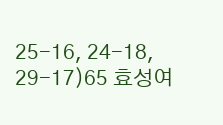25-16, 24-18, 29-17)65 효성여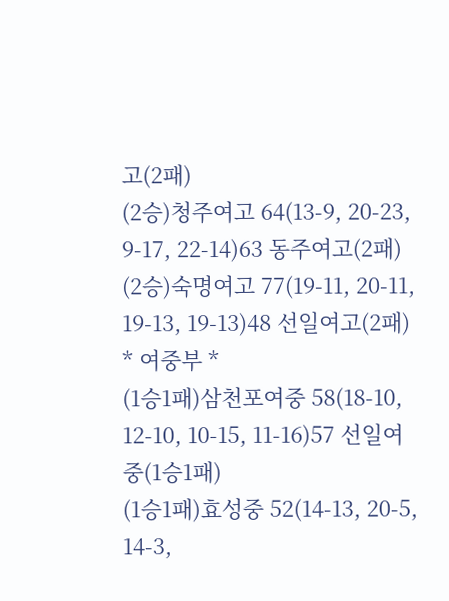고(2패)
(2승)청주여고 64(13-9, 20-23, 9-17, 22-14)63 동주여고(2패)
(2승)숙명여고 77(19-11, 20-11, 19-13, 19-13)48 선일여고(2패)
* 여중부 *
(1승1패)삼천포여중 58(18-10, 12-10, 10-15, 11-16)57 선일여중(1승1패)
(1승1패)효성중 52(14-13, 20-5, 14-3,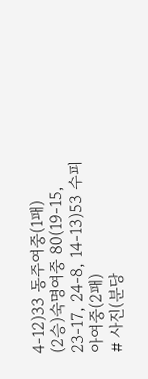4-12)33 동주여중(1패)
(2승)숙명여중 80(19-15, 23-17, 24-8, 14-13)53 수피아여중(2패)
# 사진(분당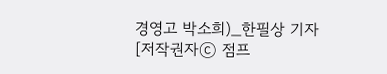경영고 박소희)_한필상 기자
[저작권자ⓒ 점프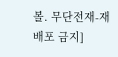볼. 무단전재-재배포 금지]